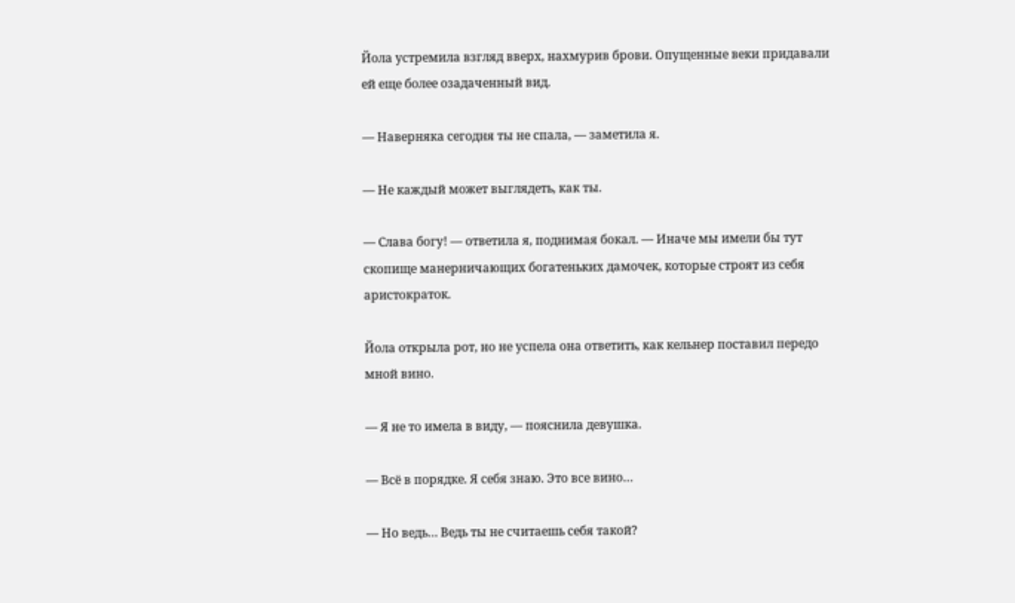Йола устремила взгляд вверх, нахмурив брови. Опущенные веки придавали ей еще более озадаченный вид.

— Наверняка сегодня ты не спала, — заметила я.

— Не каждый может выглядеть, как ты.

— Слава богу! — ответила я, поднимая бокал. — Иначе мы имели бы тут скопище манерничающих богатеньких дамочек, которые строят из себя аристократок.

Йола открыла рот, но не успела она ответить, как кельнер поставил передо мной вино.

— Я не то имела в виду, — пояснила девушка.

— Всё в порядке. Я себя знаю. Это все вино…

— Но ведь… Ведь ты не считаешь себя такой?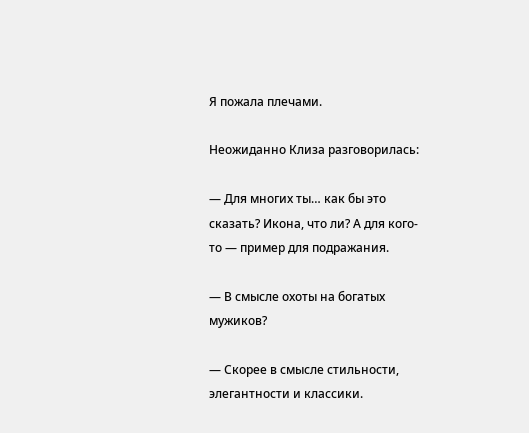Я пожала плечами.

Неожиданно Клиза разговорилась:

— Для многих ты… как бы это сказать? Икона, что ли? А для кого-то — пример для подражания.

— В смысле охоты на богатых мужиков?

— Скорее в смысле стильности, элегантности и классики.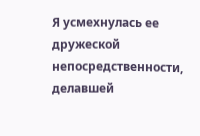Я усмехнулась ее дружеской непосредственности, делавшей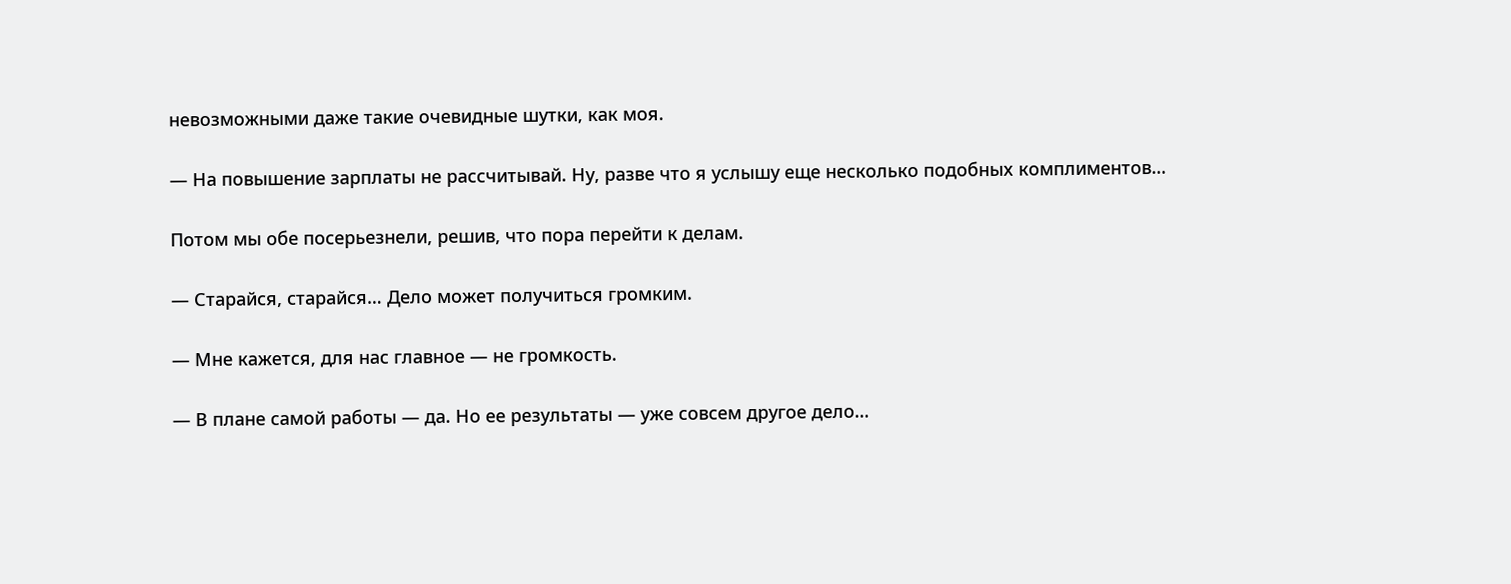невозможными даже такие очевидные шутки, как моя.

— На повышение зарплаты не рассчитывай. Ну, разве что я услышу еще несколько подобных комплиментов…

Потом мы обе посерьезнели, решив, что пора перейти к делам.

— Старайся, старайся… Дело может получиться громким.

— Мне кажется, для нас главное — не громкость.

— В плане самой работы — да. Но ее результаты — уже совсем другое дело…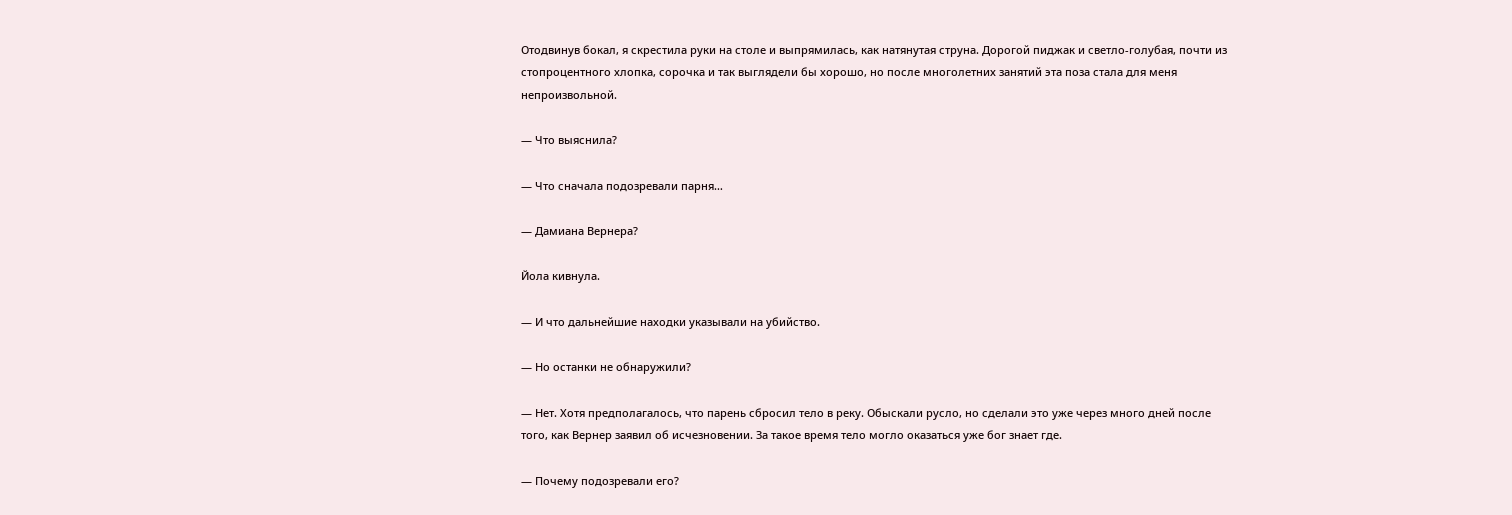Отодвинув бокал, я скрестила руки на столе и выпрямилась, как натянутая струна. Дорогой пиджак и светло-голубая, почти из стопроцентного хлопка, сорочка и так выглядели бы хорошо, но после многолетних занятий эта поза стала для меня непроизвольной.

— Что выяснила?

— Что сначала подозревали парня…

— Дамиана Вернера?

Йола кивнула.

— И что дальнейшие находки указывали на убийство.

— Но останки не обнаружили?

— Нет. Хотя предполагалось, что парень сбросил тело в реку. Обыскали русло, но сделали это уже через много дней после того, как Вернер заявил об исчезновении. За такое время тело могло оказаться уже бог знает где.

— Почему подозревали его?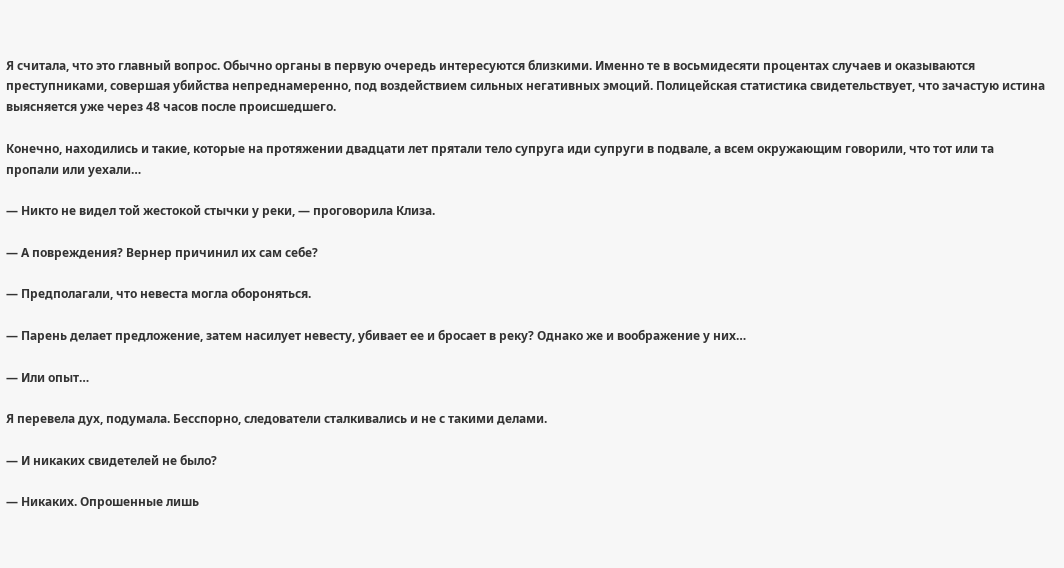Я считала, что это главный вопрос. Обычно органы в первую очередь интересуются близкими. Именно те в восьмидесяти процентах случаев и оказываются преступниками, совершая убийства непреднамеренно, под воздействием сильных негативных эмоций. Полицейская статистика свидетельствует, что зачастую истина выясняется уже через 48 часов после происшедшего.

Конечно, находились и такие, которые на протяжении двадцати лет прятали тело супруга иди супруги в подвале, а всем окружающим говорили, что тот или та пропали или уехали…

— Никто не видел той жестокой стычки у реки, — проговорила Клиза.

— А повреждения? Вернер причинил их сам себе?

— Предполагали, что невеста могла обороняться.

— Парень делает предложение, затем насилует невесту, убивает ее и бросает в реку? Однако же и воображение у них…

— Или опыт…

Я перевела дух, подумала. Бесспорно, следователи сталкивались и не с такими делами.

— И никаких свидетелей не было?

— Никаких. Опрошенные лишь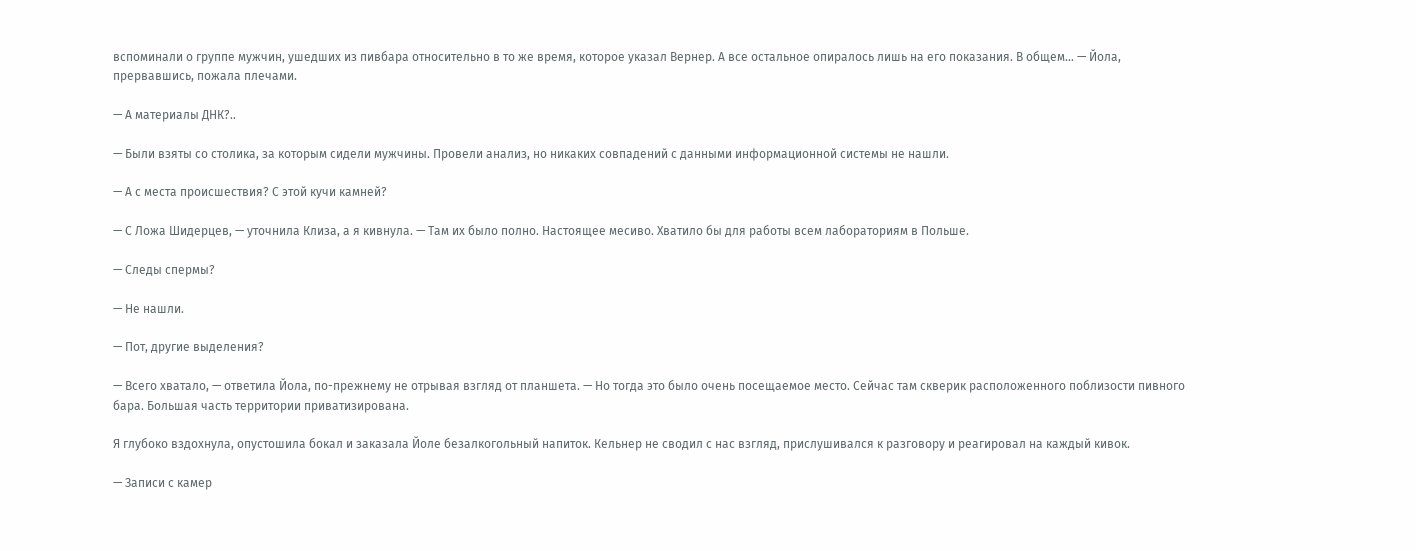вспоминали о группе мужчин, ушедших из пивбара относительно в то же время, которое указал Вернер. А все остальное опиралось лишь на его показания. В общем… — Йола, прервавшись, пожала плечами.

— А материалы ДНК?..

— Были взяты со столика, за которым сидели мужчины. Провели анализ, но никаких совпадений с данными информационной системы не нашли.

— А с места происшествия? С этой кучи камней?

— С Ложа Шидерцев, — уточнила Клиза, а я кивнула. — Там их было полно. Настоящее месиво. Хватило бы для работы всем лабораториям в Польше.

— Следы спермы?

— Не нашли.

— Пот, другие выделения?

— Всего хватало, — ответила Йола, по-прежнему не отрывая взгляд от планшета. — Но тогда это было очень посещаемое место. Сейчас там скверик расположенного поблизости пивного бара. Большая часть территории приватизирована.

Я глубоко вздохнула, опустошила бокал и заказала Йоле безалкогольный напиток. Кельнер не сводил с нас взгляд, прислушивался к разговору и реагировал на каждый кивок.

— Записи с камер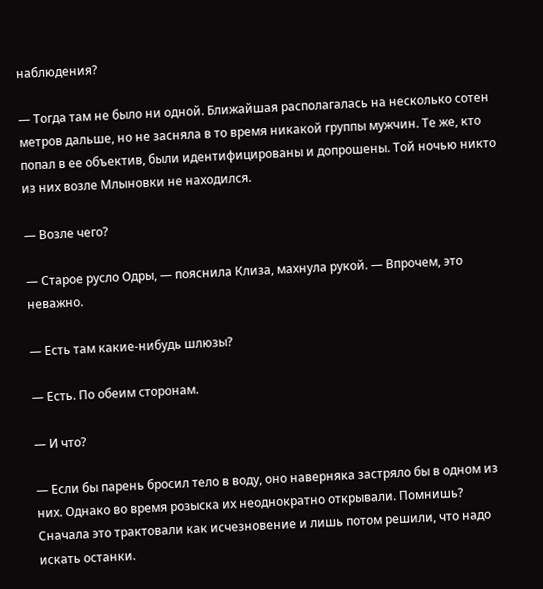наблюдения?

— Тогда там не было ни одной. Ближайшая располагалась на несколько сотен метров дальше, но не засняла в то время никакой группы мужчин. Те же, кто попал в ее объектив, были идентифицированы и допрошены. Той ночью никто из них возле Млыновки не находился.

— Возле чего?

— Старое русло Одры, — пояснила Клиза, махнула рукой. — Впрочем, это неважно.

— Есть там какие-нибудь шлюзы?

— Есть. По обеим сторонам.

— И что?

— Если бы парень бросил тело в воду, оно наверняка застряло бы в одном из них. Однако во время розыска их неоднократно открывали. Помнишь? Сначала это трактовали как исчезновение и лишь потом решили, что надо искать останки.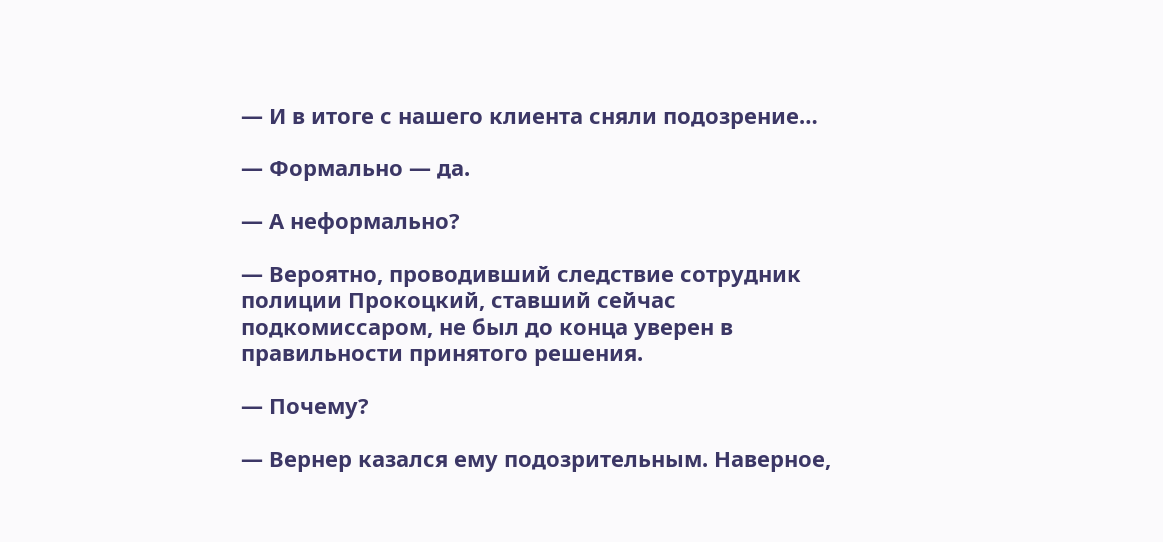— И в итоге с нашего клиента сняли подозрение…

— Формально — да.

— А неформально?

— Вероятно, проводивший следствие сотрудник полиции Прокоцкий, ставший сейчас подкомиссаром, не был до конца уверен в правильности принятого решения.

— Почему?

— Вернер казался ему подозрительным. Наверное,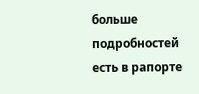больше подробностей есть в рапорте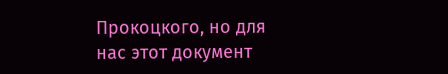Прокоцкого, но для нас этот документ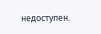недоступен.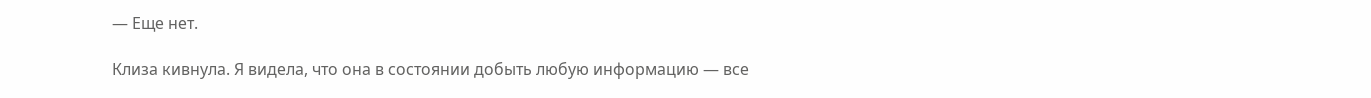— Еще нет.

Клиза кивнула. Я видела, что она в состоянии добыть любую информацию — все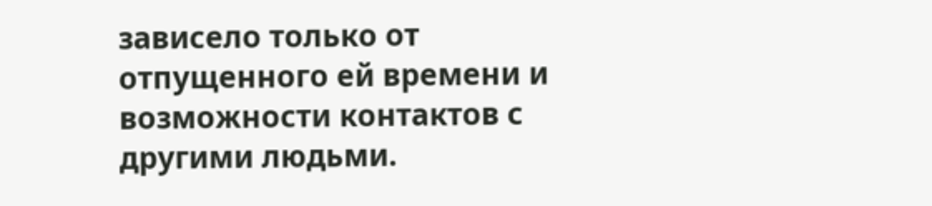зависело только от отпущенного ей времени и возможности контактов с другими людьми.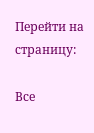Перейти на страницу:

Все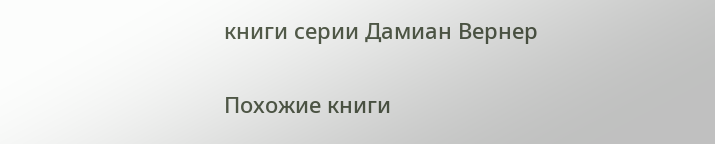книги серии Дамиан Вернер

Похожие книги